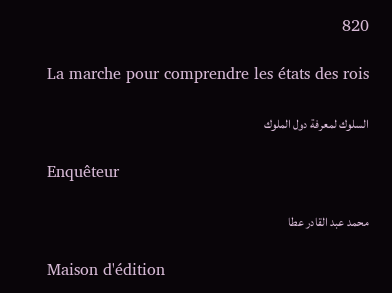820

La marche pour comprendre les états des rois

السلوك لمعرفة دول الملوك

Enquêteur

محمد عبد القادر عطا

Maison d'édition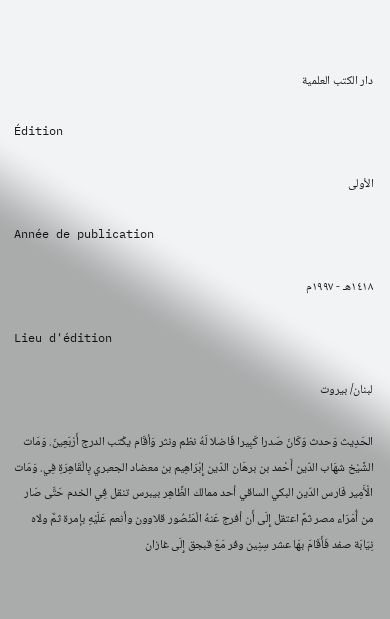دار الكتب العلمية

Édition

الأولى

Année de publication

١٤١٨هـ - ١٩٩٧م

Lieu d'édition

لبنان/ بيروت

الحَدِيث وَحدث وَكَانَ صَدرا كَبِيرا فَاضلا لَهُ نظم ونثر وَأقَام يكْتب الدرج أَرْبَعِينَ. وَمَات الشَّيْخ شهَاب الدّين أَحْمد بن برهَان الدّين إِبْرَاهِيم بن معضاد الجعبري بِالْقَاهِرَةِ فِي. وَمَات الْأَمِير فَارس الدّين البكي الساقي أحد ممالك الظَّاهِر بيبرس تنقل فِي الخدم حَتَّى صَار من أُمَرَاء مصر ثمَّ اعتقل إِلَى أَن أفرج عَنهُ الْمَنْصُور قلاوون وأنعم عَلَيْهِ بإمرة ثمَّ ولاه نِيَابَة صفد فَأَقَامَ بهَا عشر سِنِين وفر مَعَ قبجق إِلَى غازان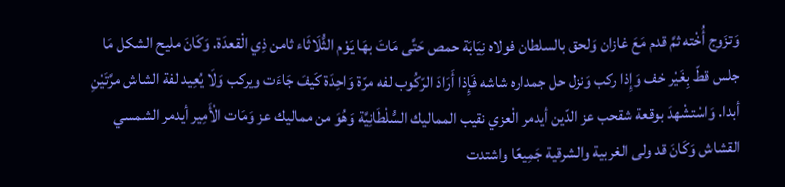وَتزَوج أُخْته ثمَّ قدم مَعَ غازان وَلحق بالسلطان فولاه نِيَابَة حمص حَتَّى مَاتَ بهَا يَوْم الثُّلَاثَاء ثامن ذِي الْقعدَة. وَكَانَ مليح الشكل مَا جلس قطّ بِغَيْر خف وَإِذا ركب وَنزل حل جمداره شاشه فَإِذا أَرَادَ الرّكُوب لفه مرّة وَاحِدَة كَيفَ جَاءَت ويركب وَلَا يُعِيد لفة الشاش مرَّتَيْنِ أبدا. وَاسْتشْهدَ بوقعة شقحب عز الدّين أيدمر الْعزي نقيب المماليك السُّلْطَانِيَّة وَهُوَ من مماليك عز وَمَات الْأَمِير أيدمر الشمسي القشاش وَكَانَ قد ولى الغربية والشرقية جَمِيعًا واشتدت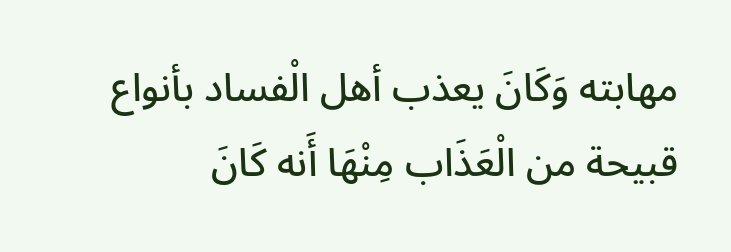مهابته وَكَانَ يعذب أهل الْفساد بأنواع قبيحة من الْعَذَاب مِنْهَا أَنه كَانَ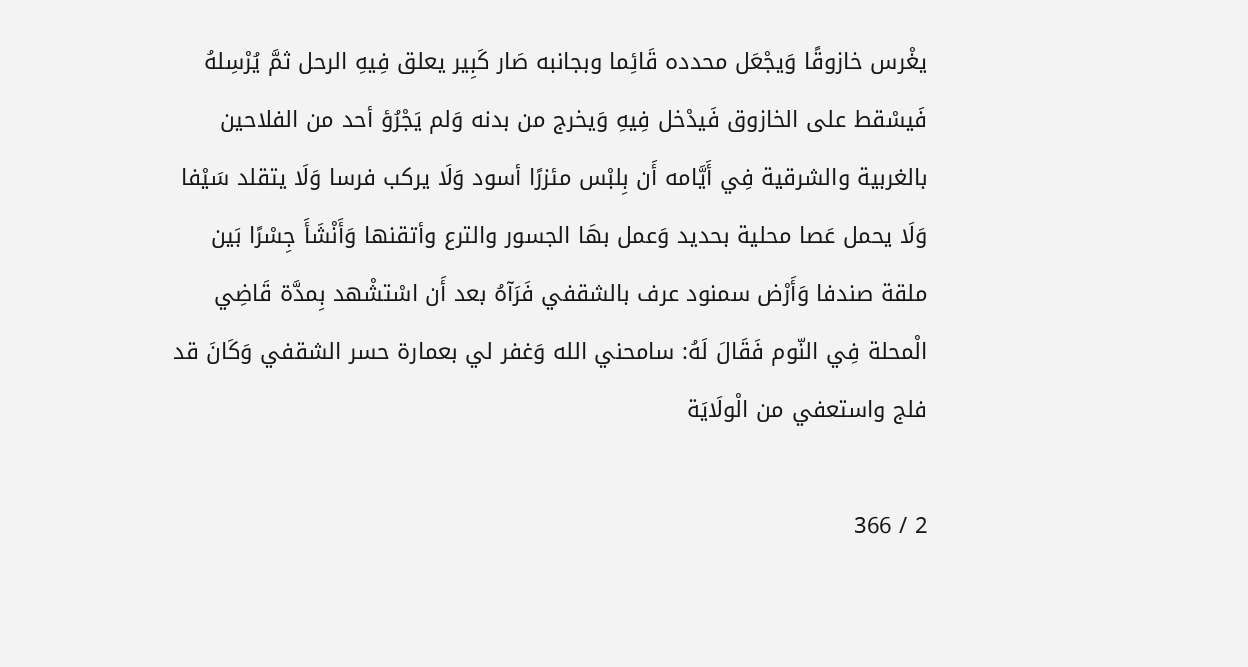يغْرس خازوقًا وَيجْعَل محدده قَائِما وبجانبه صَار كَبِير يعلق فِيهِ الرحل ثمَّ يُرْسِلهُ فَيسْقط على الخازوق فَيدْخل فِيهِ وَيخرج من بدنه وَلم يَجْرُؤ أحد من الفلاحين بالغربية والشرقية فِي أَيَّامه أَن بِلبْس مئزرًا أسود وَلَا يركب فرسا وَلَا يتقلد سَيْفا وَلَا يحمل عَصا محلية بحديد وَعمل بهَا الجسور والترع وأتقنها وَأَنْشَأَ جِسْرًا بَين ملقة صندفا وَأَرْض سمنود عرف بالشقفي فَرَآهُ بعد أَن اسْتشْهد بِمدَّة قَاضِي الْمحلة فِي النّوم فَقَالَ لَهُ: سامحني الله وَغفر لي بعمارة حسر الشقفي وَكَانَ قد فلج واستعفي من الْولَايَة

2 / 366